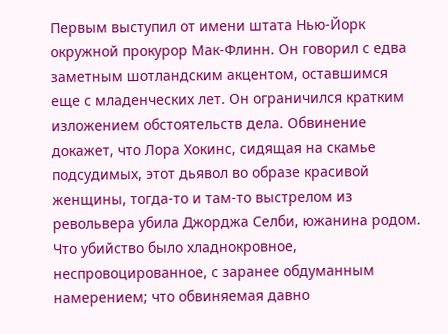Первым выступил от имени штата Нью-Йорк окружной прокурор Мак-Флинн. Он говорил с едва заметным шотландским акцентом, оставшимся еще с младенческих лет. Он ограничился кратким изложением обстоятельств дела. Обвинение докажет, что Лора Хокинс, сидящая на скамье подсудимых, этот дьявол во образе красивой женщины, тогда-то и там-то выстрелом из револьвера убила Джорджа Селби, южанина родом. Что убийство было хладнокровное, неспровоцированное, с заранее обдуманным намерением; что обвиняемая давно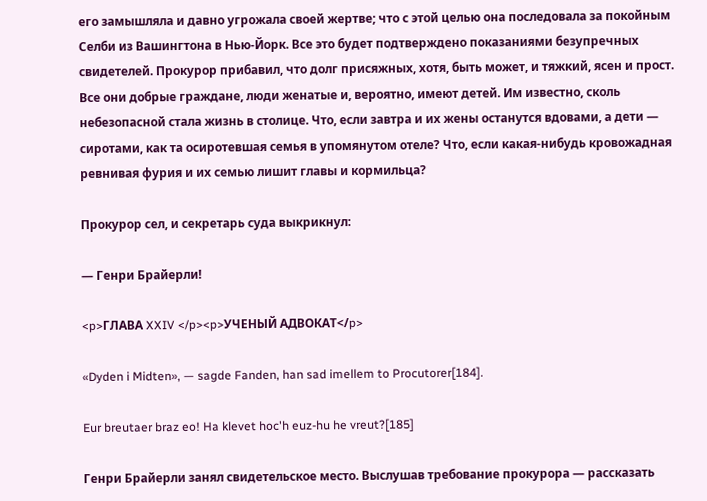его замышляла и давно угрожала своей жертве; что с этой целью она последовала за покойным Селби из Вашингтона в Нью-Йорк. Все это будет подтверждено показаниями безупречных свидетелей. Прокурор прибавил, что долг присяжных, хотя, быть может, и тяжкий, ясен и прост. Все они добрые граждане, люди женатые и, вероятно, имеют детей. Им известно, сколь небезопасной стала жизнь в столице. Что, если завтра и их жены останутся вдовами, а дети — сиротами, как та осиротевшая семья в упомянутом отеле? Что, если какая-нибудь кровожадная ревнивая фурия и их семью лишит главы и кормильца?

Прокурор сел, и секретарь суда выкрикнул:

— Генри Брайерли!

<p>ГЛАВА XXIV </p><p>УЧЕНЫЙ АДВОКАТ</p>

«Dyden i Midten», — sagde Fanden, han sad imellem to Procutorer[184].

Eur breutaer braz eo! Ha klevet hoc'h euz-hu he vreut?[185]

Генри Брайерли занял свидетельское место. Выслушав требование прокурора — рассказать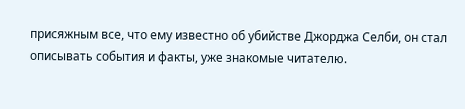присяжным все, что ему известно об убийстве Джорджа Селби, он стал описывать события и факты, уже знакомые читателю.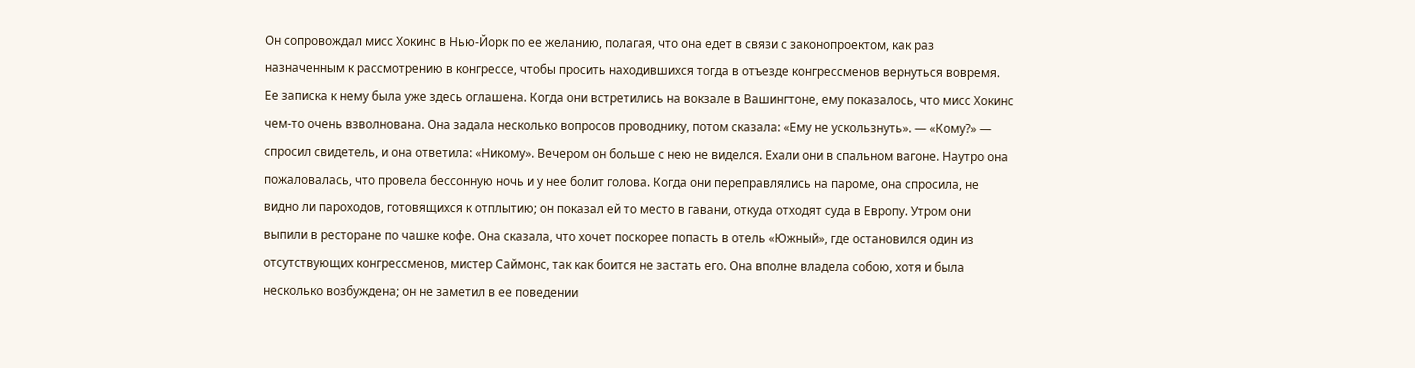Он сопровождал мисс Хокинс в Нью-Йорк по ее желанию, полагая, что она едет в связи с законопроектом, как раз назначенным к рассмотрению в конгрессе, чтобы просить находившихся тогда в отъезде конгрессменов вернуться вовремя. Ее записка к нему была уже здесь оглашена. Когда они встретились на вокзале в Вашингтоне, ему показалось, что мисс Хокинс чем-то очень взволнована. Она задала несколько вопросов проводнику, потом сказала: «Ему не ускользнуть». — «Кому?» — спросил свидетель, и она ответила: «Никому». Вечером он больше с нею не виделся. Ехали они в спальном вагоне. Наутро она пожаловалась, что провела бессонную ночь и у нее болит голова. Когда они переправлялись на пароме, она спросила, не видно ли пароходов, готовящихся к отплытию; он показал ей то место в гавани, откуда отходят суда в Европу. Утром они выпили в ресторане по чашке кофе. Она сказала, что хочет поскорее попасть в отель «Южный», где остановился один из отсутствующих конгрессменов, мистер Саймонс, так как боится не застать его. Она вполне владела собою, хотя и была несколько возбуждена; он не заметил в ее поведении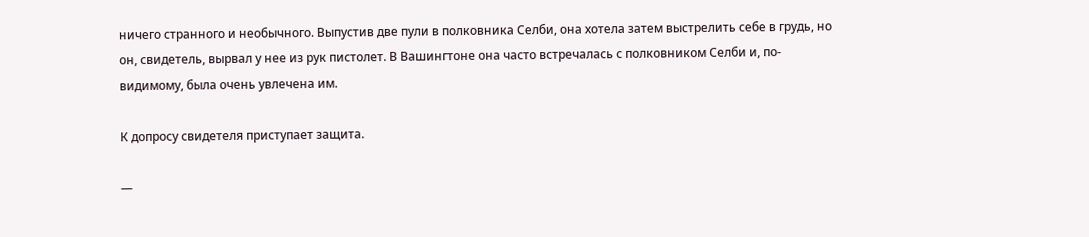ничего странного и необычного. Выпустив две пули в полковника Селби, она хотела затем выстрелить себе в грудь, но он, свидетель, вырвал у нее из рук пистолет. В Вашингтоне она часто встречалась с полковником Селби и, по-видимому, была очень увлечена им.

К допросу свидетеля приступает защита.

—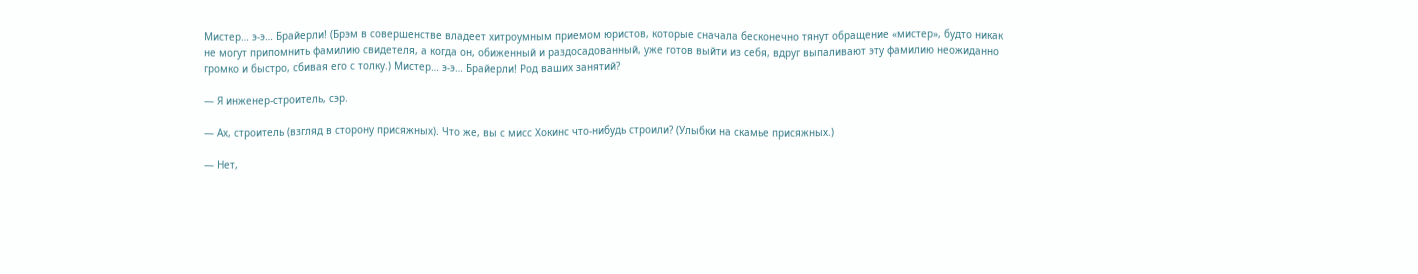Мистер… э-э… Брайерли! (Брэм в совершенстве владеет хитроумным приемом юристов, которые сначала бесконечно тянут обращение «мистер», будто никак не могут припомнить фамилию свидетеля, а когда он, обиженный и раздосадованный, уже готов выйти из себя, вдруг выпаливают эту фамилию неожиданно громко и быстро, сбивая его с толку.) Мистер… э-э… Брайерли! Род ваших занятий?

— Я инженер-строитель, сэр.

— Ах, строитель (взгляд в сторону присяжных). Что же, вы с мисс Хокинс что-нибудь строили? (Улыбки на скамье присяжных.)

— Нет,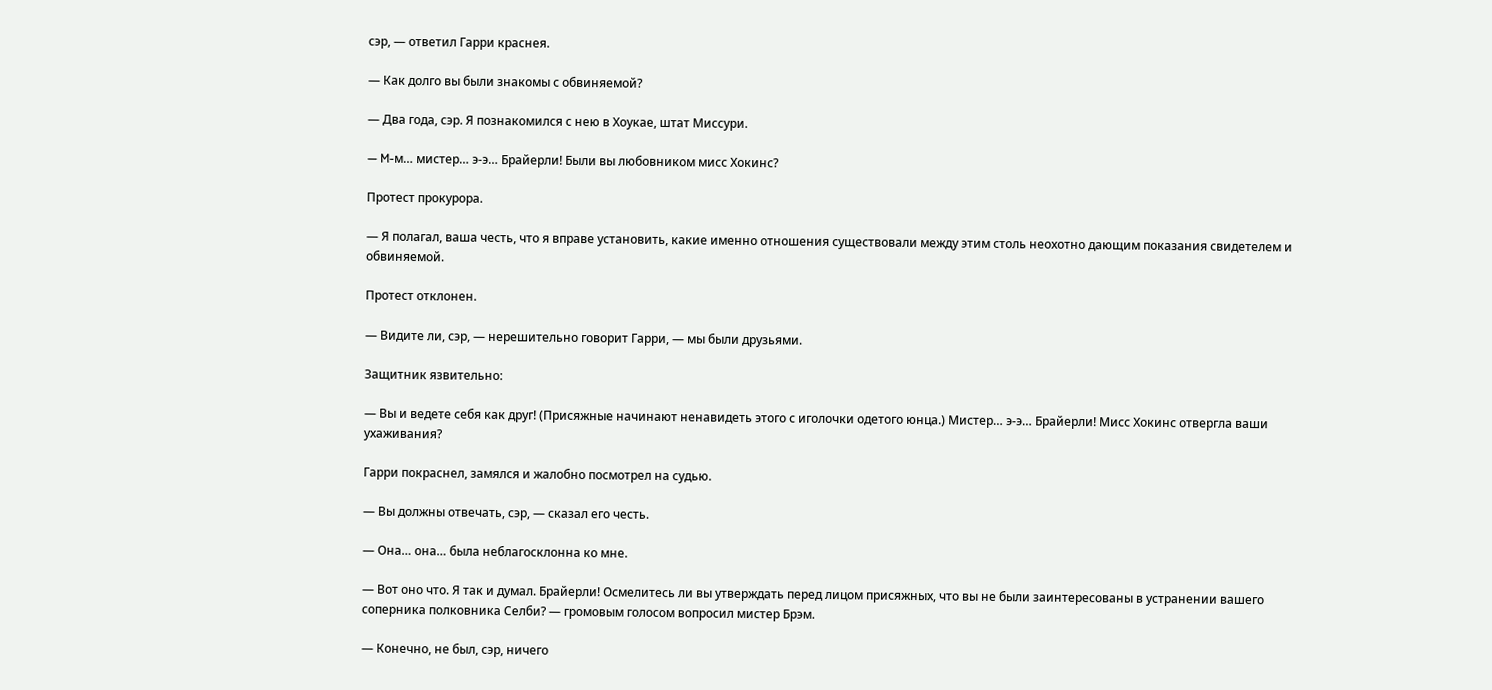сэр, — ответил Гарри краснея.

— Как долго вы были знакомы с обвиняемой?

— Два года, сэр. Я познакомился с нею в Хоукае, штат Миссури.

— M-м… мистер… э-э… Брайерли! Были вы любовником мисс Хокинс?

Протест прокурора.

— Я полагал, ваша честь, что я вправе установить, какие именно отношения существовали между этим столь неохотно дающим показания свидетелем и обвиняемой.

Протест отклонен.

— Видите ли, сэр, — нерешительно говорит Гарри, — мы были друзьями.

Защитник язвительно:

— Вы и ведете себя как друг! (Присяжные начинают ненавидеть этого с иголочки одетого юнца.) Мистер… э-э… Брайерли! Мисс Хокинс отвергла ваши ухаживания?

Гарри покраснел, замялся и жалобно посмотрел на судью.

— Вы должны отвечать, сэр, — сказал его честь.

— Она… она… была неблагосклонна ко мне.

— Вот оно что. Я так и думал. Брайерли! Осмелитесь ли вы утверждать перед лицом присяжных, что вы не были заинтересованы в устранении вашего соперника полковника Селби? — громовым голосом вопросил мистер Брэм.

— Конечно, не был, сэр, ничего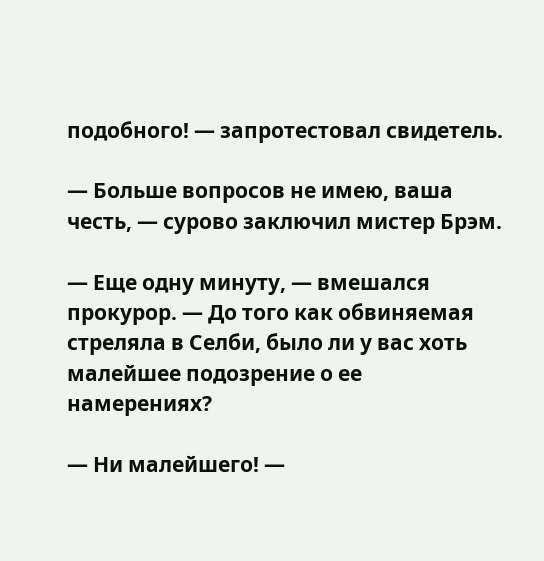подобного! — запротестовал свидетель.

— Больше вопросов не имею, ваша честь, — сурово заключил мистер Брэм.

— Еще одну минуту, — вмешался прокурор. — До того как обвиняемая стреляла в Селби, было ли у вас хоть малейшее подозрение о ее намерениях?

— Ни малейшего! —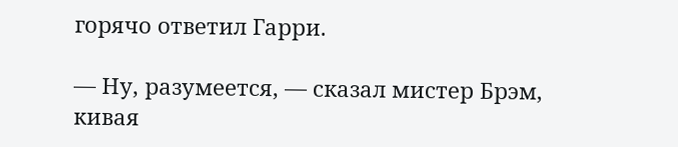горячо ответил Гарри.

— Ну, разумеется, — сказал мистер Брэм, кивая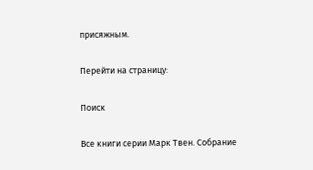присяжным.

Перейти на страницу:

Поиск

Все книги серии Марк Твен. Собрание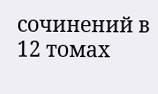сочинений в 12 томах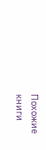Похожие книги